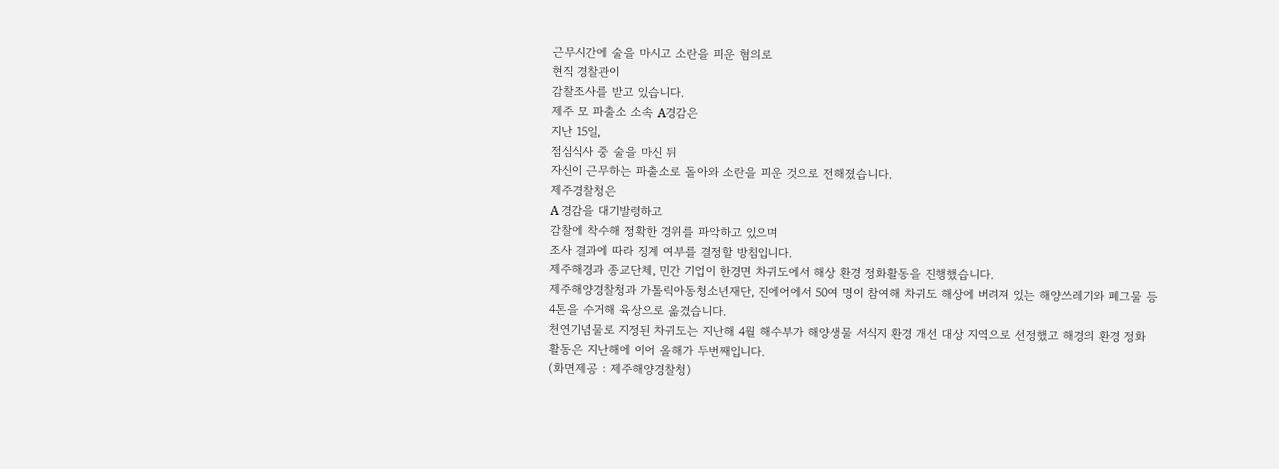근무시간에 술을 마시고 소란을 피운 혐의로
현직 경찰관이
감찰조사를 받고 있습니다.
제주 모 파출소 소속 A경감은
지난 15일,
점심식사 중 술을 마신 뒤
자신이 근무하는 파출소로 돌아와 소란을 피운 것으로 전해졌습니다.
제주경찰청은
A 경감을 대기발령하고
감찰에 착수해 정확한 경위를 파악하고 있으며
조사 결과에 따라 징계 여부를 결정할 방침입니다.
제주해경과 종교단체, 민간 기업이 한경면 차귀도에서 해상 환경 정화활동을 진행했습니다.
제주해양경찰청과 가톨릭아동청소년재단, 진에어에서 50여 명이 참여해 차귀도 해상에 버려져 있는 해양쓰레기와 폐그물 등 4톤을 수거해 육상으로 옮겼습니다.
천연기념물로 지정된 차귀도는 지난해 4월 해수부가 해양생물 서식지 환경 개선 대상 지역으로 선정했고 해경의 환경 정화 활동은 지난해에 이어 올해가 두번째입니다.
(화면제공 : 제주해양경찰청)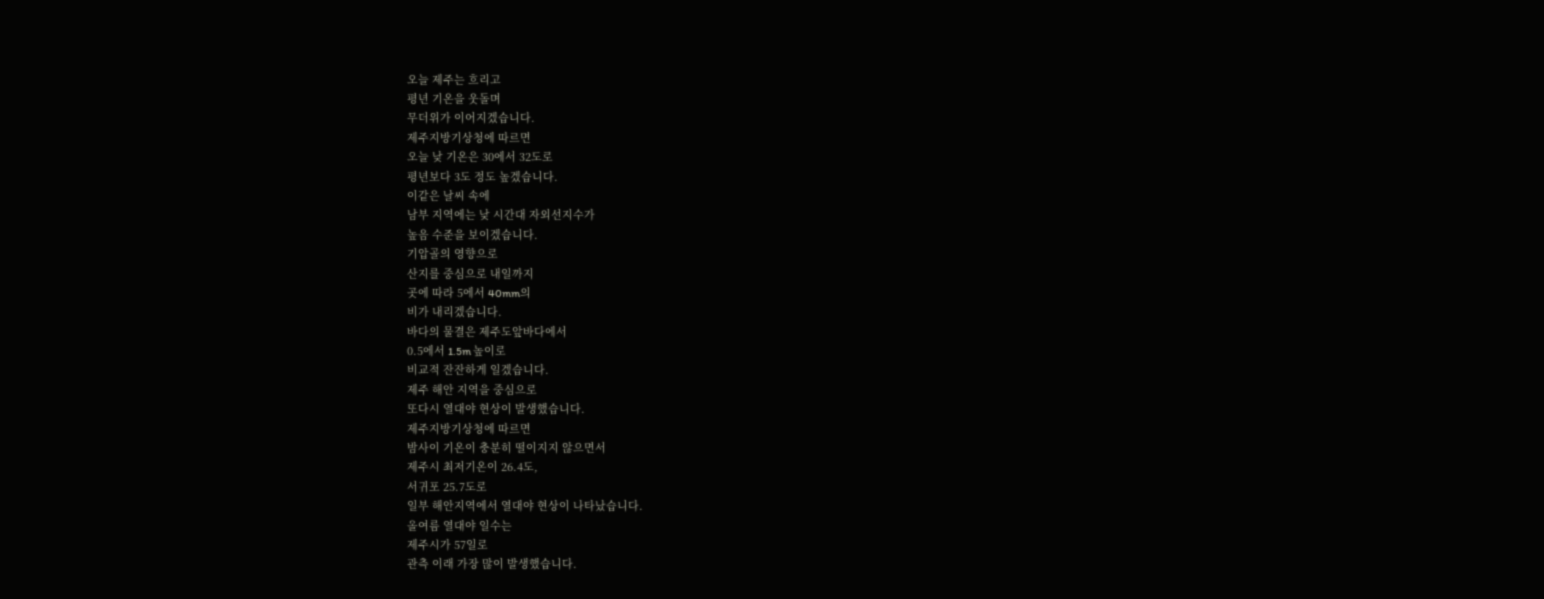오늘 제주는 흐리고
평년 기온을 웃돌며
무더위가 이어지겠습니다.
제주지방기상청에 따르면
오늘 낮 기온은 30에서 32도로
평년보다 3도 정도 높겠습니다.
이같은 날씨 속에
남부 지역에는 낮 시간대 자외선지수가
높음 수준을 보이겠습니다.
기압골의 영향으로
산지를 중심으로 내일까지
곳에 따라 5에서 40mm의
비가 내리겠습니다.
바다의 물결은 제주도앞바다에서
0.5에서 1.5m 높이로
비교적 잔잔하게 일겠습니다.
제주 해안 지역을 중심으로
또다시 열대야 현상이 발생했습니다.
제주지방기상청에 따르면
밤사이 기온이 충분히 떨이지지 않으면서
제주시 최저기온이 26.4도,
서귀포 25.7도로
일부 해안지역에서 열대야 현상이 나타났습니다.
올여름 열대야 일수는
제주시가 57일로
관측 이래 가장 많이 발생했습니다.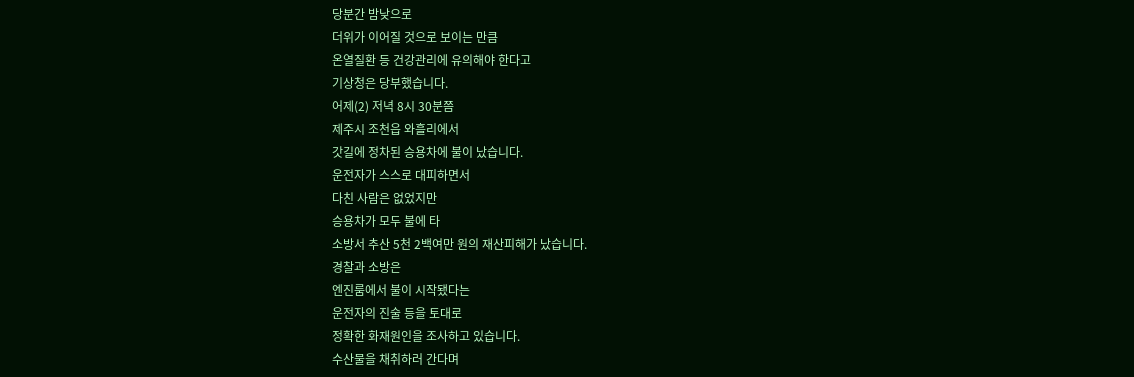당분간 밤낮으로
더위가 이어질 것으로 보이는 만큼
온열질환 등 건강관리에 유의해야 한다고
기상청은 당부했습니다.
어제(2) 저녁 8시 30분쯤
제주시 조천읍 와흘리에서
갓길에 정차된 승용차에 불이 났습니다.
운전자가 스스로 대피하면서
다친 사람은 없었지만
승용차가 모두 불에 타
소방서 추산 5천 2백여만 원의 재산피해가 났습니다.
경찰과 소방은
엔진룸에서 불이 시작됐다는
운전자의 진술 등을 토대로
정확한 화재원인을 조사하고 있습니다.
수산물을 채취하러 간다며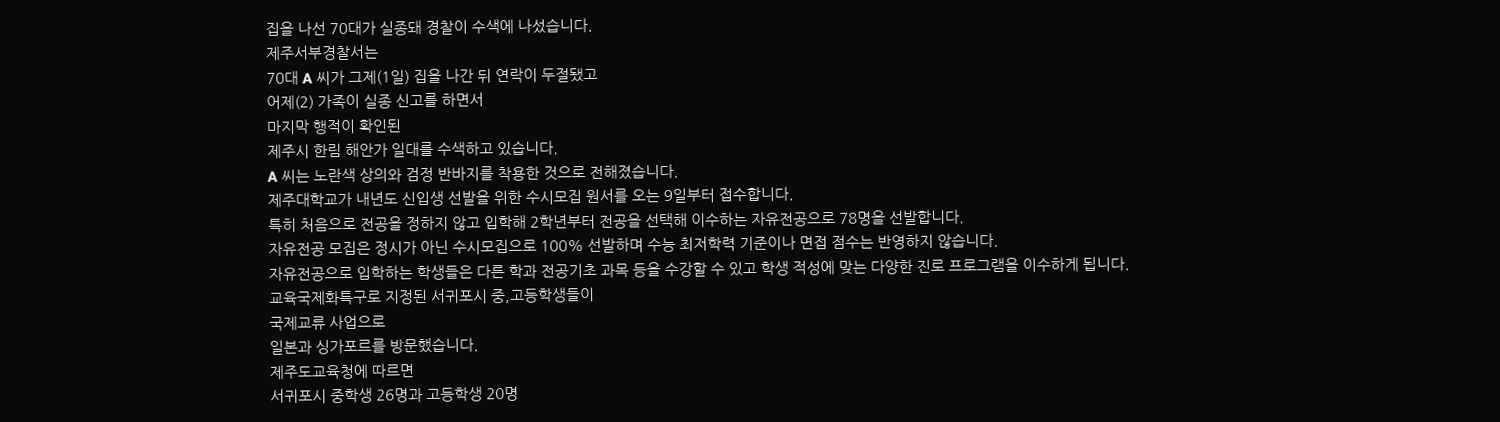집을 나선 70대가 실종돼 경찰이 수색에 나섰습니다.
제주서부경찰서는
70대 A 씨가 그제(1일) 집을 나간 뒤 연락이 두절됐고
어제(2) 가족이 실종 신고를 하면서
마지막 행적이 확인된
제주시 한림 해안가 일대를 수색하고 있습니다.
A 씨는 노란색 상의와 검정 반바지를 착용한 것으로 전해졌습니다.
제주대학교가 내년도 신입생 선발을 위한 수시모집 원서를 오는 9일부터 접수합니다.
특히 처음으로 전공을 정하지 않고 입학해 2학년부터 전공을 선택해 이수하는 자유전공으로 78명을 선발합니다.
자유전공 모집은 정시가 아닌 수시모집으로 100% 선발하며 수능 최저학력 기준이나 면접 점수는 반영하지 않습니다.
자유전공으로 입학하는 학생들은 다른 학과 전공기초 과목 등을 수강할 수 있고 학생 적성에 맞는 다양한 진로 프로그램을 이수하게 됩니다.
교육국제화특구로 지정된 서귀포시 중,고등학생들이
국제교류 사업으로
일본과 싱가포르를 방문했습니다.
제주도교육청에 따르면
서귀포시 중학생 26명과 고등학생 20명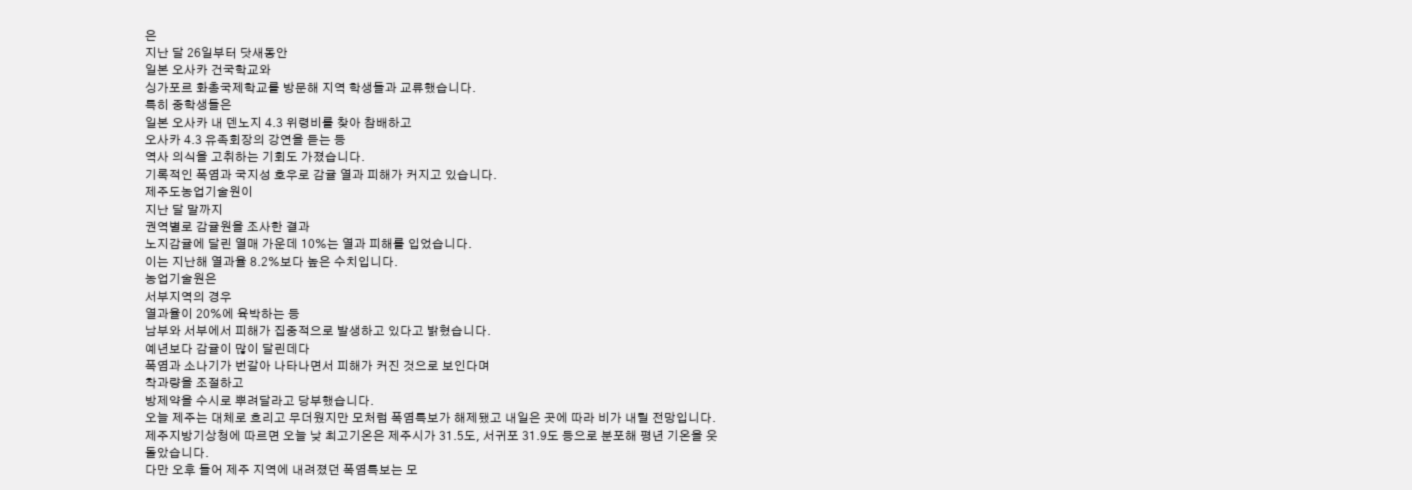은
지난 달 26일부터 닷새동안
일본 오사카 건국학교와
싱가포르 화총국제학교를 방문해 지역 학생들과 교류했습니다.
특히 중학생들은
일본 오사카 내 덴노지 4.3 위령비를 찾아 참배하고
오사카 4.3 유족회장의 강연을 듣는 등
역사 의식을 고취하는 기회도 가졌습니다.
기록적인 폭염과 국지성 호우로 감귤 열과 피해가 커지고 있습니다.
제주도농업기술원이
지난 달 말까지
권역별로 감귤원을 조사한 결과
노지감귤에 달린 열매 가운데 10%는 열과 피해를 입었습니다.
이는 지난해 열과율 8.2%보다 높은 수치입니다.
농업기술원은
서부지역의 경우
열과율이 20%에 육박하는 등
남부와 서부에서 피해가 집중적으로 발생하고 있다고 밝혔습니다.
예년보다 감귤이 많이 달린데다
폭염과 소나기가 번갈아 나타나면서 피해가 커진 것으로 보인다며
착과량을 조절하고
방제약을 수시로 뿌려달라고 당부했습니다.
오늘 제주는 대체로 흐리고 무더웠지만 모처럼 폭염특보가 해제됐고 내일은 곳에 따라 비가 내릴 전망입니다.
제주지방기상청에 따르면 오늘 낮 최고기온은 제주시가 31.5도, 서귀포 31.9도 등으로 분포해 평년 기온을 웃돌았습니다.
다만 오후 들어 제주 지역에 내려졌던 폭염특보는 모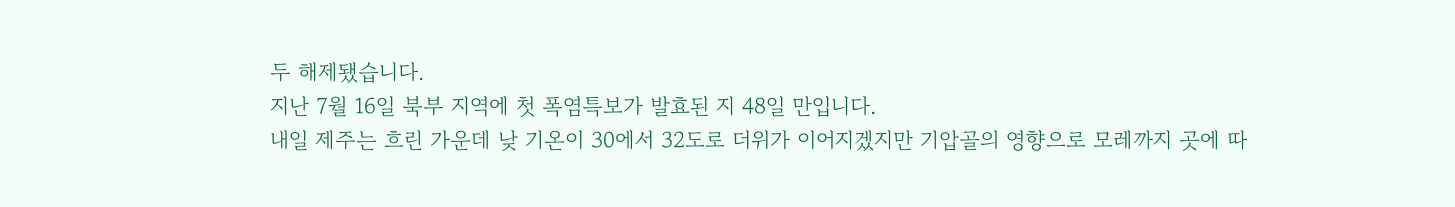두 해제됐습니다.
지난 7월 16일 북부 지역에 첫 폭염특보가 발효된 지 48일 만입니다.
내일 제주는 흐린 가운데 낮 기온이 30에서 32도로 더위가 이어지겠지만 기압골의 영향으로 모레까지 곳에 따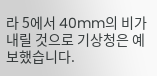라 5에서 40mm의 비가 내릴 것으로 기상청은 예보했습니다.